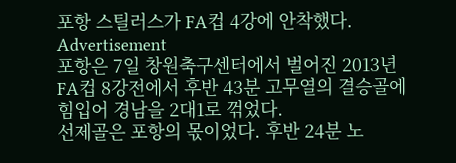포항 스틸러스가 FA컵 4강에 안착했다.
Advertisement
포항은 7일 창원축구센터에서 벌어진 2013년 FA컵 8강전에서 후반 43분 고무열의 결승골에 힘입어 경남을 2대1로 꺾었다.
선제골은 포항의 몫이었다. 후반 24분 노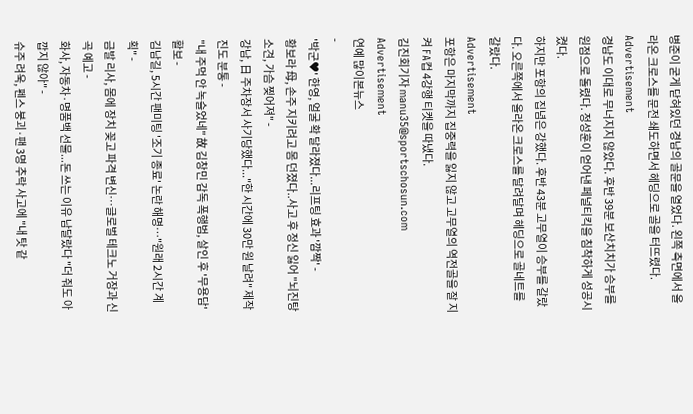병준이 굳게 닫혀있던 경남의 골문을 열었다. 왼쪽 측면에서 올라온 크로스를 문전 쇄도하면서 헤딩으로 골을 터뜨렸다.
Advertisement
경남도 이대로 무너지지 않았다. 후반 39분 보산치치가 승부를 원점으로 돌렸다. 정성훈이 얻어낸 페널티킥을 침착하게 성공시켰다.
하지만 포항의 집념은 강했다. 후반 43분 고무열이 승부를 갈랐다. 오른쪽에서 올라온 크로스를 달려달며 헤딩으로 골네트를 갈랐다.
Advertisement
포항은 마지막까지 집중력을 잃지 않고 고무열의 역전골을 잘 지켜 FA컵 4강행 티켓을 따냈다.
김진회기자 manu35@sportschosun.com
Advertisement
연예 많이본뉴스
-
'박군♥' 한영, 얼굴 확 달라졌다...리프팅 효과 '깜짝' -
황보라 母, 손주 지키려고 몸 던졌다..사고 후 정신 잃어 "뇌진탕 소견, 가슴 찢어져" -
강남, 日 주차장서 사기당했다..."한 시간에 30만 원 날려" 제작진도 분통 -
"내 주먹 안 녹슬었네" 故 김창민 감독 폭행범, 살인 후 '무용담' 활보 -
김남길, 5시간 팬미팅 '조기 종료' 논란 해명…"원래 2시간 계획" -
금발 리사, 몸에 장치 꽂고 파격 변신…글로벌 테크노 거장과 신곡 예고 -
화사, 자동차·명품백 선물...돈 쓰는 이유 남달랐다 "더 줘도 아깝지 않아" -
슈주 려욱, 펜스 붕괴·팬 3명 추락 사고에 "내 탓 같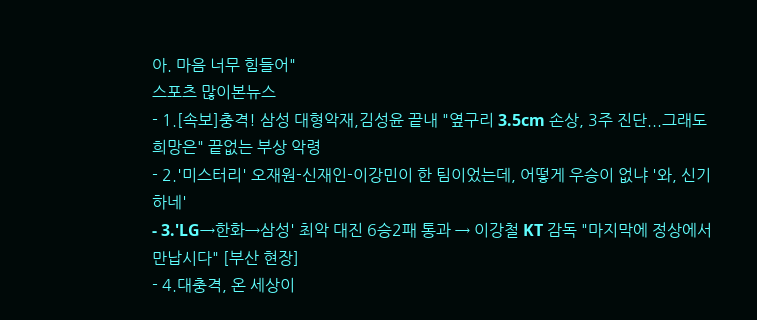아. 마음 너무 힘들어"
스포츠 많이본뉴스
- 1.[속보]충격! 삼성 대형악재,김성윤 끝내 "옆구리 3.5cm 손상, 3주 진단...그래도 희망은" 끝없는 부상 악령
- 2.'미스터리' 오재원-신재인-이강민이 한 팀이었는데, 어떻게 우승이 없냐 '와, 신기하네'
- 3.'LG→한화→삼성' 최악 대진 6승2패 통과 → 이강철 KT 감독 "마지막에 정상에서 만납시다" [부산 현장]
- 4.대충격, 온 세상이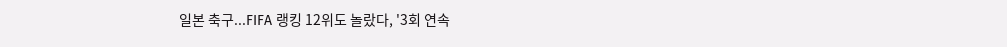일본 축구...FIFA 랭킹 12위도 놀랐다, '3회 연속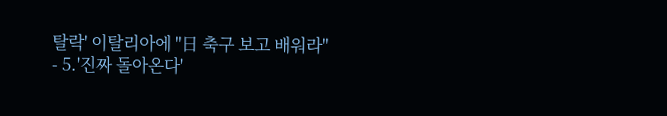탈락' 이탈리아에 "日 축구 보고 배워라"
- 5.'진짜 돌아온다'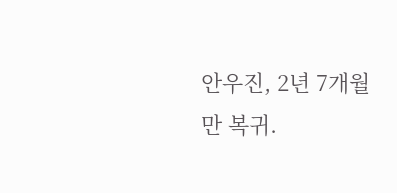안우진, 2년 7개월 만 복귀.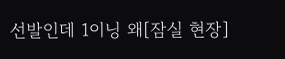선발인데 1이닝 왜[잠실 현장]